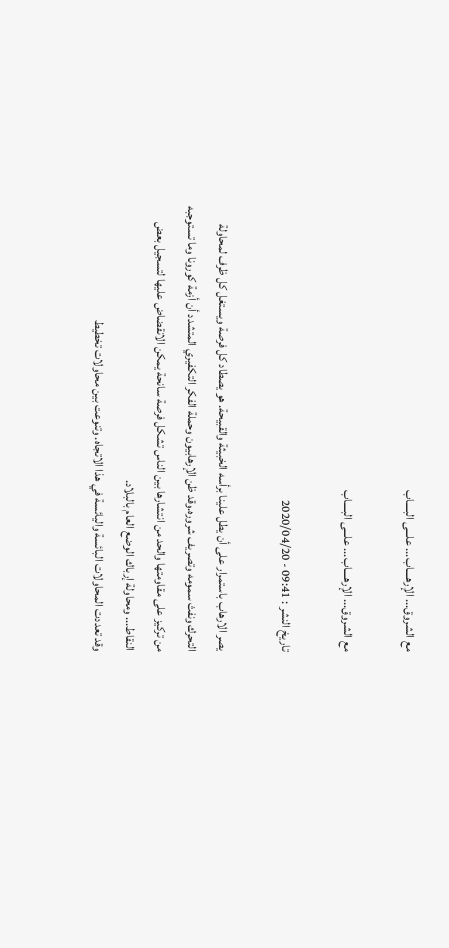مع الشروق... الإرهــــاب... علـــى البــــاب

مع الشروق... الإرهــــاب... علـــى البــــاب

تاريخ النشر : 09:41 - 2020/04/20

يصر الارهاب باستمرار على أن يطل علينا برأسه الخبيثة والقبيحة. هو يصطاد كل فرصة ويستغل كل ظرف لمحاولة التحرك ونفث سمومه وتصريف شروره.وقد ظن الإرهابيون وحملة الفكر التكفيري المتشدد أن أزمة كورونا وما تستوجبه من تركيز على مقاومتها والحد من انتشارها بين الناس تشكل فرصة سانحة يمكن الانقضاض عليها لتسجيل بعض النقاط... ومحاولة إرباك الوضع العام بالبلاد.
وقد تعددت المحاولات البائسة واليائسة في هذا الاتجاه. وتنوعت بين محاولات تخطيط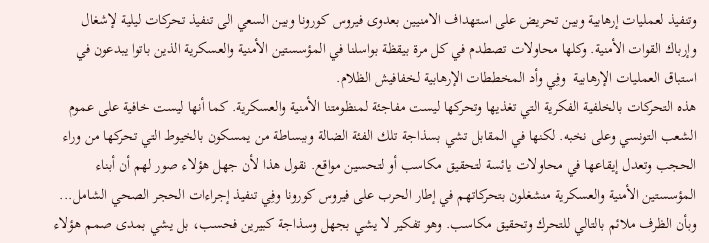وتنفيذ لعمليات إرهابية وبين تحريض على استهداف الامنيين بعدوى فيروس كورونا وبين السعي الى تنفيذ تحركات ليلية لإشغال وإرباك القوات الأمنية. وكلها محاولات تصطدم في كل مرة بيقظة بواسلنا في المؤسستين الأمنية والعسكرية الذين باتوا يبدعون في استباق العمليات الإرهابية  وفِي وأد المخططات الإرهابية لخفافيش الظلام.
هذه التحركات بالخلفية الفكرية التي تغذيها وتحركها ليست مفاجئة لمنظومتنا الأمنية والعسكرية. كما أنها ليست خافية على عموم الشعب التونسي وعلى نخبه. لكنها في المقابل تشي بسذاجة تلك الفئة الضالة وببساطة من يمسكون بالخيوط التي تحركها من وراء الحجب وتعدل إيقاعها في محاولات يائسة لتحقيق مكاسب أو لتحسين مواقع. نقول هذا لأن جهل هؤلاء صور لهم أن أبناء المؤسستين الأمنية والعسكرية منشغلون بتحركاتهم في إطار الحرب على فيروس كورونا وفِي تنفيذ إجراءات الحجر الصحي الشامل... وبأن الظرف ملائم بالتالي للتحرك وتحقيق مكاسب. وهو تفكير لا يشي بجهل وسذاجة كبيرين فحسب، بل يشي بمدى صمم هؤلاء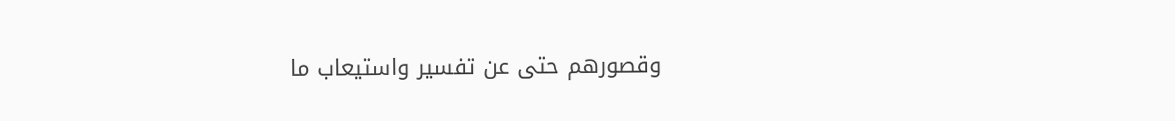وقصورهم حتى عن تفسير واستيعاب ما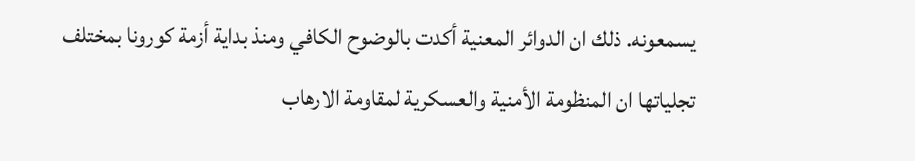يسمعونه. ذلك ان الدوائر المعنية أكدت بالوضوح الكافي ومنذ بداية أزمة كورونا بمختلف تجلياتها ان المنظومة الأمنية والعسكرية لمقاومة الارهاب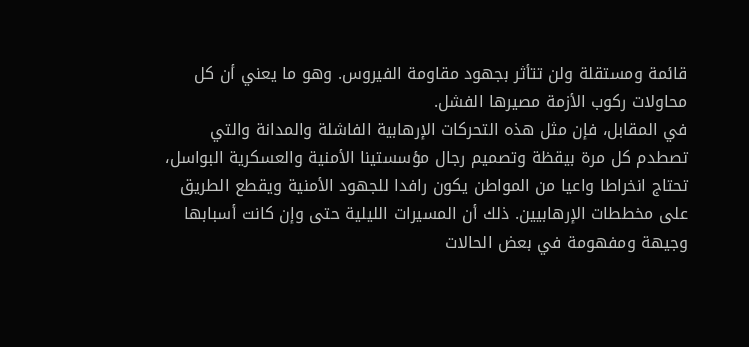قائمة ومستقلة ولن تتأثر بجهود مقاومة الفيروس. وهو ما يعني أن كل محاولات ركوب الأزمة مصيرها الفشل.
في المقابل، فإن مثل هذه التحركات الإرهابية الفاشلة والمدانة والتي تصطدم كل مرة بيقظة وتصميم رجال مؤسستينا الأمنية والعسكرية البواسل، تحتاج انخراطا واعيا من المواطن يكون رافدا للجهود الأمنية ويقطع الطريق على مخططات الإرهابيين. ذلك أن المسيرات الليلية حتى وإن كانت أسبابها وجيهة ومفهومة في بعض الحالات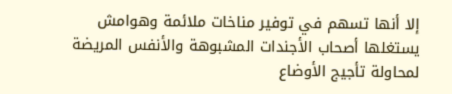إلا أنها تسهم في توفير مناخات ملائمة وهوامش يستغلها أصحاب الأجندات المشبوهة والأنفس المريضة لمحاولة تأجيج الأوضاع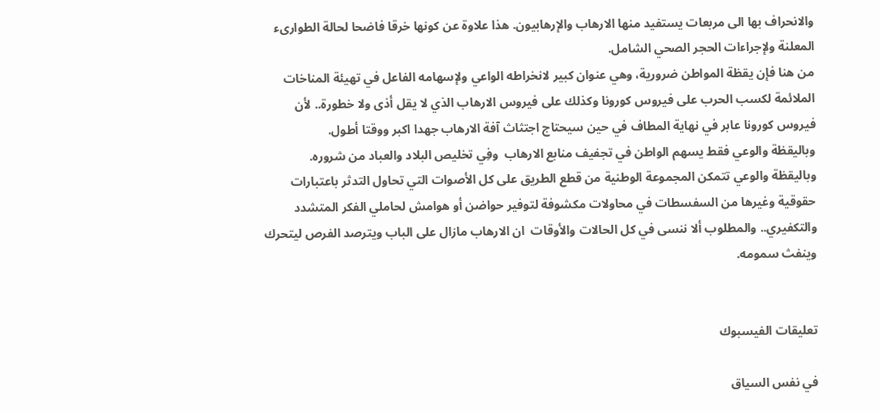والانحراف بها الى مربعات يستفيد منها الارهاب والإرهابيون. هذا علاوة عن كونها خرقا فاضحا لحالة الطوارىء المعلنة ولإجراءات الحجر الصحي الشامل.
من هنا فإن يقظة المواطن ضرورية، وهي عنوان كبير لانخراطه الواعي ولإسهامه الفاعل في تهيئة المناخات الملائمة لكسب الحرب على فيروس كورونا وكذلك على فيروس الارهاب الذي لا يقل أذى ولا خطورة.. لأن فيروس كورونا عابر في نهاية المطاف في حين سيحتاج اجتثاث آفة الارهاب جهدا اكبر ووقتا أطول.
وباليقظة والوعي فقط يسهم الواطن في تجفيف منابع الارهاب  وفِي تخليص البلاد والعباد من شروره. وباليقظة والوعي تتمكن المجموعة الوطنية من قطع الطريق على كل الأصوات التي تحاول التدثر باعتبارات حقوقية وغيرها من السفسطات في محاولات مكشوفة لتوفير حواضن أو هوامش لحاملي الفكر المتشدد والتكفيري.. والمطلوب ألا ننسى في كل الحالات والأوقات  ان الارهاب مازال على الباب ويترصد الفرص ليتحرك وينفث سمومه.


تعليقات الفيسبوك

في نفس السياق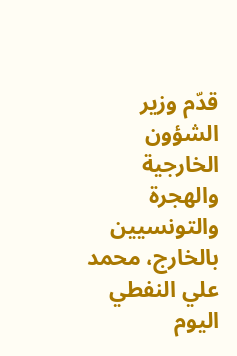قدّم وزير الشؤون الخارجية والهجرة والتونسيين بالخارج، محمد علي النفطي اليوم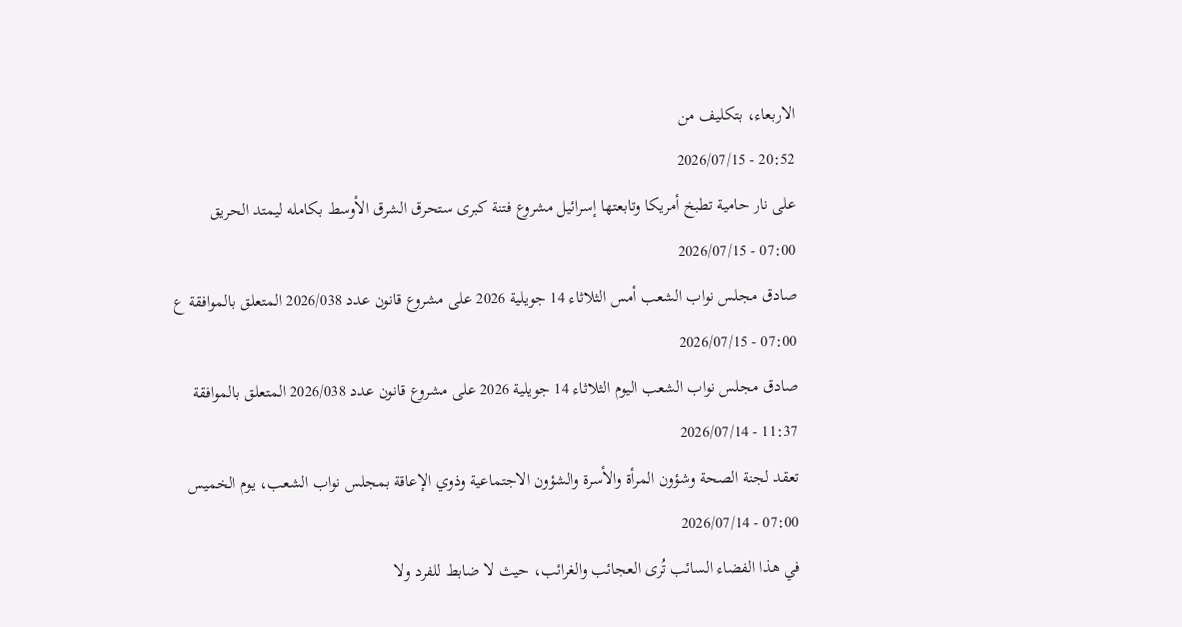الاربعاء، بتكليف من
20:52 - 2026/07/15
على نار حامية تطبخ أمريكا وتابعتها إسرائيل مشروع فتنة كبرى ستحرق الشرق الأوسط بكامله ليمتد الحريق
07:00 - 2026/07/15
صادق مجلس نواب الشعب أمس الثلاثاء 14 جويلية 2026 على مشروع قانون عدد 2026/038 المتعلق بالموافقة ع
07:00 - 2026/07/15
صادق مجلس نواب الشعب اليوم الثلاثاء 14 جويلية 2026 على مشروع قانون عدد 2026/038 المتعلق بالموافقة
11:37 - 2026/07/14
تعقد لجنة الصحة وشؤون المرأة والأسرة والشؤون الاجتماعية وذوي الإعاقة بمجلس نواب الشعب، يوم الخميس
07:00 - 2026/07/14
في هذا الفضاء السائب تُرى العجائب والغرائب، حيث لا ضابط للفرد ولا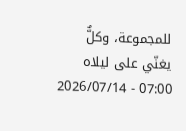للمجموعة، وكلٌّ يغنّي على ليلاه
07:00 - 2026/07/14